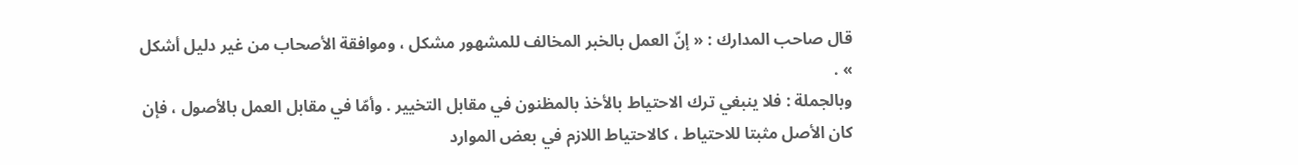قال صاحب المدارك : « إنّ العمل بالخبر المخالف للمشهور مشكل ، وموافقة الأصحاب من غير دليل أشكل » .
وبالجملة : فلا ينبغي ترك الاحتياط بالأخذ بالمظنون في مقابل التخيير . وأمّا في مقابل العمل بالأصول ، فإن كان الأصل مثبتا للاحتياط ، كالاحتياط اللازم في بعض الموارد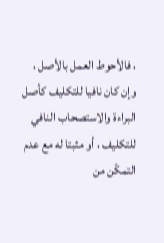، فالأحوط العمل بالأصل ، وإن كان نافيا للتكليف كأصل البراءة والاستصحاب النافي للتكليف ، أو مثبتا له مع عدم التمكّن من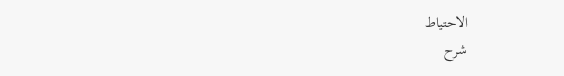الاحتياط
شرح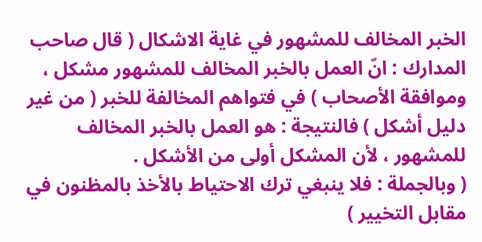الخبر المخالف للمشهور في غاية الاشكال ( قال صاحب المدارك : انّ العمل بالخبر المخالف للمشهور مشكل ، وموافقة الأصحاب ) في فتواهم المخالفة للخبر ( من غير دليل أشكل ) فالنتيجة : هو العمل بالخبر المخالف للمشهور ، لأن المشكل أولى من الأشكل .
( وبالجملة : فلا ينبغي ترك الاحتياط بالأخذ بالمظنون في مقابل التخيير )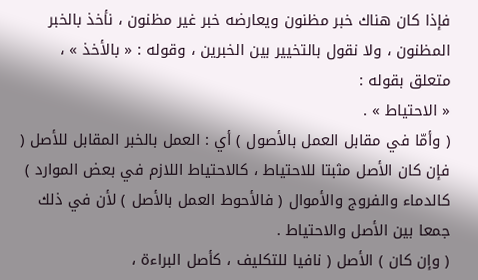فإذا كان هناك خبر مظنون ويعارضه خبر غير مظنون ، نأخذ بالخبر المظنون ، ولا نقول بالتخيير بين الخبرين ، وقوله : « بالأخذ » ، متعلق بقوله :
« الاحتياط » .
( وأمّا في مقابل العمل بالأصول ) أي : العمل بالخبر المقابل للأصل ( فإن كان الأصل مثبتا للاحتياط ، كالاحتياط اللازم في بعض الموارد ) كالدماء والفروج والأموال ( فالأحوط العمل بالأصل ) لأن في ذلك جمعا بين الأصل والاحتياط .
( وإن كان ) الأصل ( نافيا للتكليف ، كأصل البراءة ،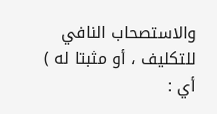والاستصحاب النافي للتكليف ، أو مثبتا له ) أي :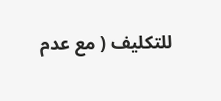للتكليف ( مع عدم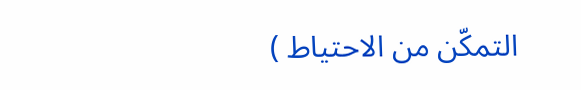التمكّن من الاحتياط )